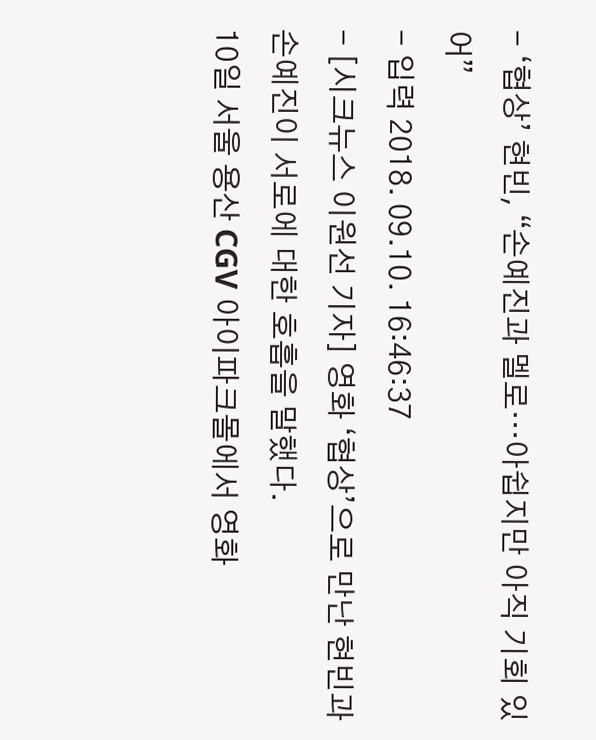- ‘협상’ 현빈, “손예진과 멜로…아쉽지만 아직 기회 있어”
- 입력 2018. 09.10. 16:46:37
- [시크뉴스 이원선 기자] 영화 ‘협상’으로 만난 현빈과 손예진이 서로에 대한 호흡을 말했다.
10일 서울 용산 CGV 아이파크몰에서 영화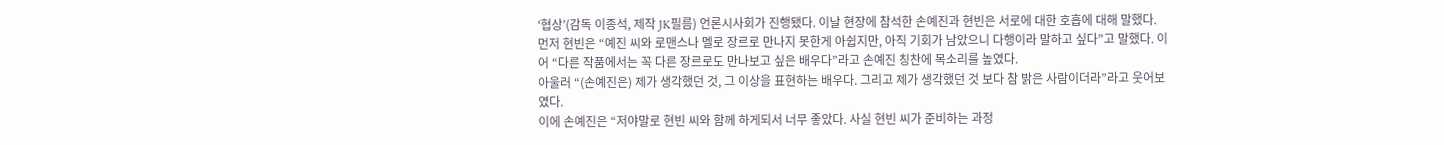‘협상’(감독 이종석, 제작 JK필름) 언론시사회가 진행됐다. 이날 현장에 참석한 손예진과 현빈은 서로에 대한 호흡에 대해 말했다.
먼저 현빈은 “예진 씨와 로맨스나 멜로 장르로 만나지 못한게 아쉽지만, 아직 기회가 남았으니 다행이라 말하고 싶다”고 말했다. 이어 “다른 작품에서는 꼭 다른 장르로도 만나보고 싶은 배우다”라고 손예진 칭찬에 목소리를 높였다.
아울러 “(손예진은) 제가 생각했던 것, 그 이상을 표현하는 배우다. 그리고 제가 생각했던 것 보다 참 밝은 사람이더라”라고 웃어보였다.
이에 손예진은 “저야말로 현빈 씨와 함께 하게되서 너무 좋았다. 사실 현빈 씨가 준비하는 과정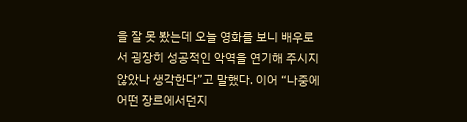을 잘 못 봤는데 오늘 영화를 보니 배우로서 굉장히 성공적인 악역을 연기해 주시지 않았나 생각한다”고 말했다. 이어 “나중에 어떤 장르에서던지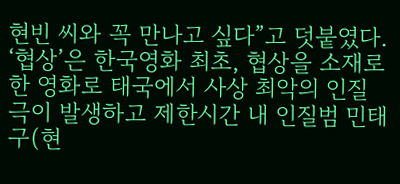현빈 씨와 꼭 만나고 싶다”고 덧붙였다.
‘협상’은 한국영화 최초, 협상을 소재로한 영화로 태국에서 사상 최악의 인질극이 발생하고 제한시간 내 인질범 민태구(현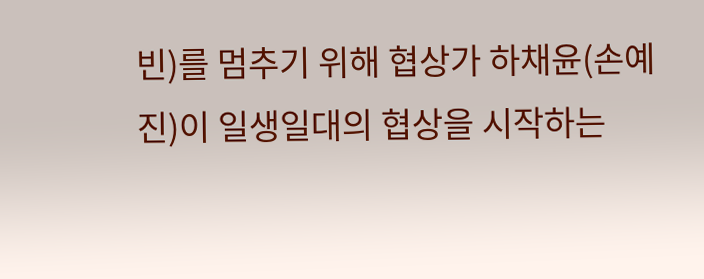빈)를 멈추기 위해 협상가 하채윤(손예진)이 일생일대의 협상을 시작하는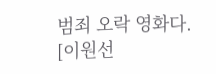범죄 오락 영화다.
[이원선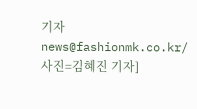기자 news@fashionmk.co.kr/ 사진=김혜진 기자]